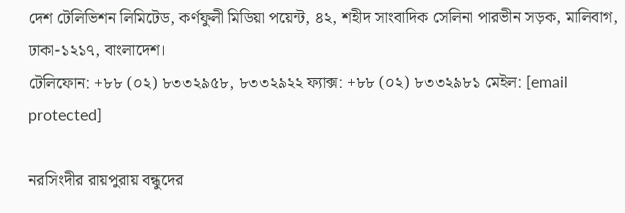দেশ টেলিভিশন লিমিটেড, কর্ণফুলী মিডিয়া পয়েন্ট, ৪২, শহীদ সাংবাদিক সেলিনা পারভীন সড়ক, মালিবাগ, ঢাকা-১২১৭, বাংলাদেশ।
টেলিফোন: +৮৮ (০২) ৮৩৩২৯৫৮, ৮৩৩২৯২২ ফ্যাক্স: +৮৮ (০২) ৮৩৩২৯৮১ মেইল: [email protected]

নরসিংদীর রায়পুরায় বন্ধুদের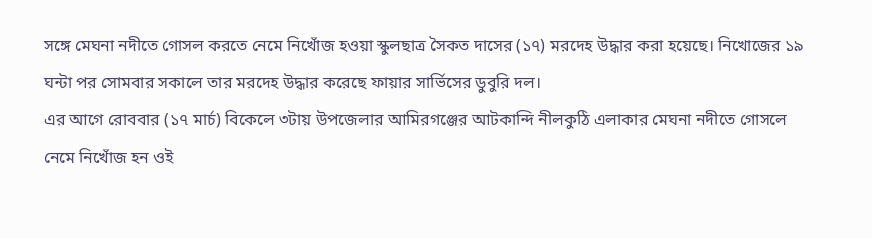সঙ্গে মেঘনা নদীতে গোসল করতে নেমে নিখোঁজ হওয়া স্কুলছাত্র সৈকত দাসের (১৭) মরদেহ উদ্ধার করা হয়েছে। নিখোজের ১৯ ঘন্টা পর সোমবার সকালে তার মরদেহ উদ্ধার করেছে ফায়ার সার্ভিসের ডুবুরি দল।
এর আগে রোববার (১৭ মার্চ) বিকেলে ৩টায় উপজেলার আমিরগঞ্জের আটকান্দি নীলকুঠি এলাকার মেঘনা নদীতে গোসলে নেমে নিখোঁজ হন ওই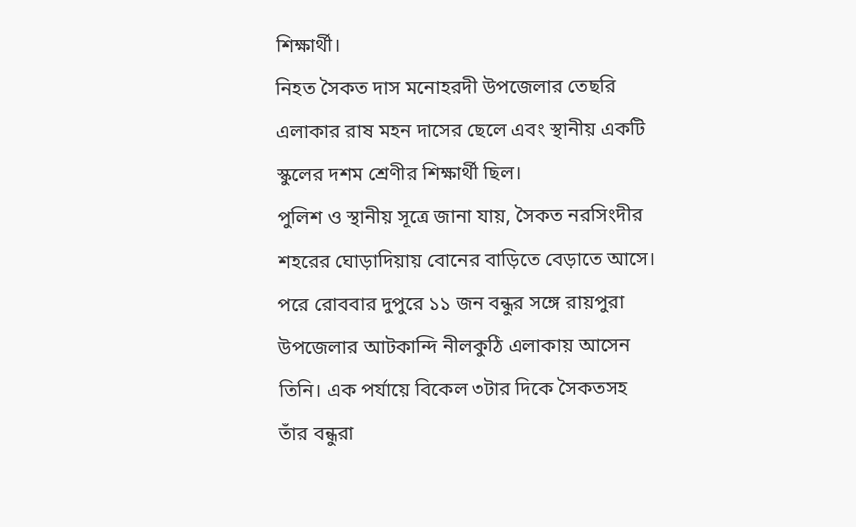শিক্ষার্থী।
নিহত সৈকত দাস মনোহরদী উপজেলার তেছরি এলাকার রাষ মহন দাসের ছেলে এবং স্থানীয় একটি স্কুলের দশম শ্রেণীর শিক্ষার্থী ছিল।
পুলিশ ও স্থানীয় সূত্রে জানা যায়, সৈকত নরসিংদীর শহরের ঘোড়াদিয়ায় বোনের বাড়িতে বেড়াতে আসে। পরে রোববার দুপুরে ১১ জন বন্ধুর সঙ্গে রায়পুরা উপজেলার আটকান্দি নীলকুঠি এলাকায় আসেন তিনি। এক পর্যায়ে বিকেল ৩টার দিকে সৈকতসহ তাঁর বন্ধুরা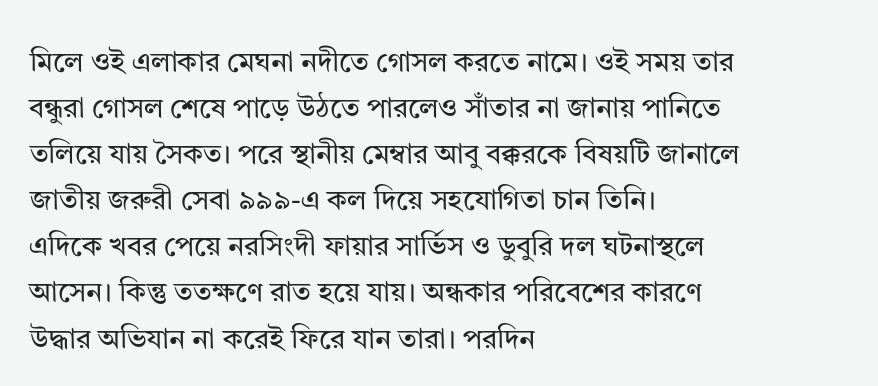মিলে ওই এলাকার মেঘনা নদীতে গোসল করতে নামে। ওই সময় তার বন্ধুরা গোসল শেষে পাড়ে উঠতে পারলেও সাঁতার না জানায় পানিতে তলিয়ে যায় সৈকত। পরে স্থানীয় মেম্বার আবু বক্করকে বিষয়টি জানালে জাতীয় জরুরী সেবা ৯৯৯-এ কল দিয়ে সহযোগিতা চান তিনি।
এদিকে খবর পেয়ে নরসিংদী ফায়ার সার্ভিস ও ডুবুরি দল ঘটনাস্থলে আসেন। কিন্তু ততক্ষণে রাত হয়ে যায়। অন্ধকার পরিবেশের কারণে উদ্ধার অভিযান না করেই ফিরে যান তারা। পরদিন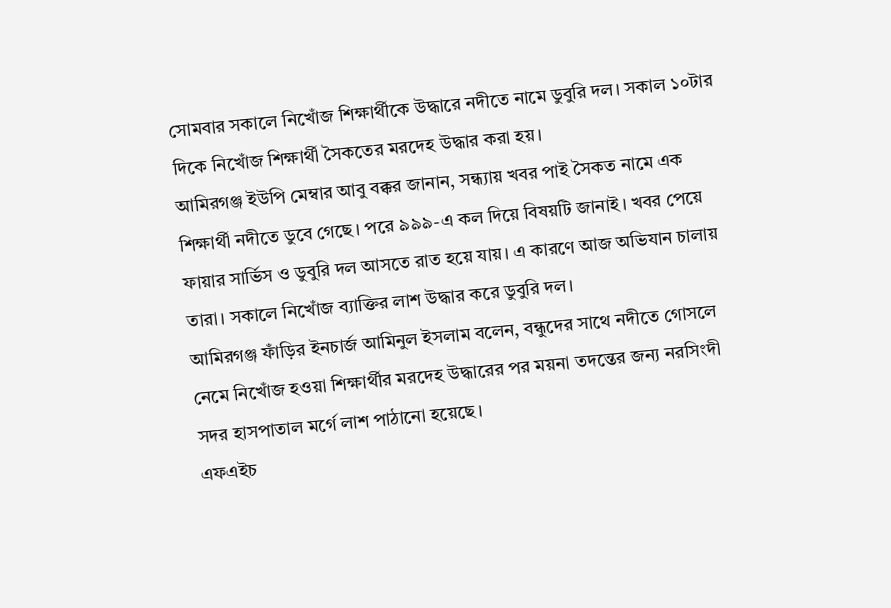সোমবার সকালে নিখোঁজ শিক্ষার্থীকে উদ্ধারে নদীতে নামে ডুবুরি দল। সকাল ১০টার দিকে নিখোঁজ শিক্ষার্থী সৈকতের মরদেহ উদ্ধার করা হয়।
আমিরগঞ্জ ইউপি মেম্বার আবু বক্কর জানান, সন্ধ্যায় খবর পাই সৈকত নামে এক শিক্ষার্থী নদীতে ডুবে গেছে। পরে ৯৯৯-এ কল দিয়ে বিষয়টি জানাই। খবর পেয়ে ফায়ার সার্ভিস ও ডুবুরি দল আসতে রাত হয়ে যায়। এ কারণে আজ অভিযান চালায় তারা। সকালে নিখোঁজ ব্যাক্তির লাশ উদ্ধার করে ডুবুরি দল।
আমিরগঞ্জ ফাঁড়ির ইনচার্জ আমিনুল ইসলাম বলেন, বন্ধুদের সাথে নদীতে গোসলে নেমে নিখোঁজ হওয়া শিক্ষার্থীর মরদেহ উদ্ধারের পর ময়না তদন্তের জন্য নরসিংদী সদর হাসপাতাল মর্গে লাশ পাঠানো হয়েছে।
এফএইচ